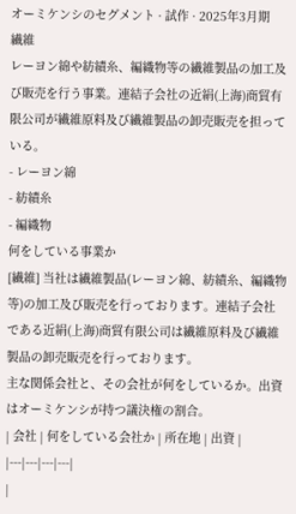オーミケンシのセグメント · 試作 · 2025年3月期
繊維
レーヨン綿や紡績糸、編織物等の繊維製品の加工及び販売を行う事業。連結子会社の近絹(上海)商貿有限公司が繊維原料及び繊維製品の卸売販売を担っている。
- レーヨン綿
- 紡績糸
- 編織物
何をしている事業か
[繊維] 当社は繊維製品(レーヨン綿、紡績糸、編織物等)の加工及び販売を行っております。連結子会社である近絹(上海)商貿有限公司は繊維原料及び繊維製品の卸売販売を行っております。
主な関係会社と、その会社が何をしているか。出資はオーミケンシが持つ議決権の割合。
| 会社 | 何をしている会社か | 所在地 | 出資 |
|---|---|---|---|
|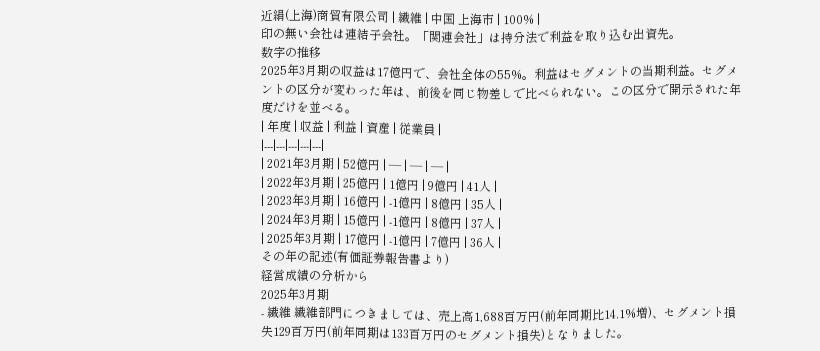近絹(上海)商貿有限公司 | 繊維 | 中国 上海市 | 100% |
印の無い会社は連結子会社。「関連会社」は持分法で利益を取り込む出資先。
数字の推移
2025年3月期の収益は17億円で、会社全体の55%。利益はセグメントの当期利益。セグメントの区分が変わった年は、前後を同じ物差しで比べられない。この区分で開示された年度だけを並べる。
| 年度 | 収益 | 利益 | 資産 | 従業員 |
|---|---|---|---|---|
| 2021年3月期 | 52億円 | — | — | — |
| 2022年3月期 | 25億円 | 1億円 | 9億円 | 41人 |
| 2023年3月期 | 16億円 | -1億円 | 8億円 | 35人 |
| 2024年3月期 | 15億円 | -1億円 | 8億円 | 37人 |
| 2025年3月期 | 17億円 | -1億円 | 7億円 | 36人 |
その年の記述(有価証券報告書より)
経営成績の分析から
2025年3月期
- 繊維 繊維部門につきましては、売上高1,688百万円(前年同期比14.1%増)、セグメント損失129百万円(前年同期は133百万円のセグメント損失)となりました。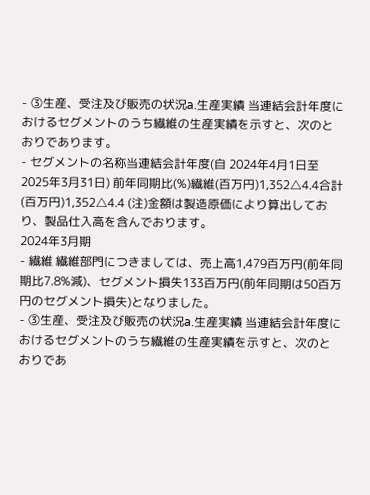- ③生産、受注及び販売の状況a.生産実績 当連結会計年度におけるセグメントのうち繊維の生産実績を示すと、次のとおりであります。
- セグメントの名称当連結会計年度(自 2024年4月1日至 2025年3月31日) 前年同期比(%)繊維(百万円)1,352△4.4合計(百万円)1,352△4.4 (注)金額は製造原価により算出しており、製品仕入高を含んでおります。
2024年3月期
- 繊維 繊維部門につきましては、売上高1,479百万円(前年同期比7.8%減)、セグメント損失133百万円(前年同期は50百万円のセグメント損失)となりました。
- ③生産、受注及び販売の状況a.生産実績 当連結会計年度におけるセグメントのうち繊維の生産実績を示すと、次のとおりであ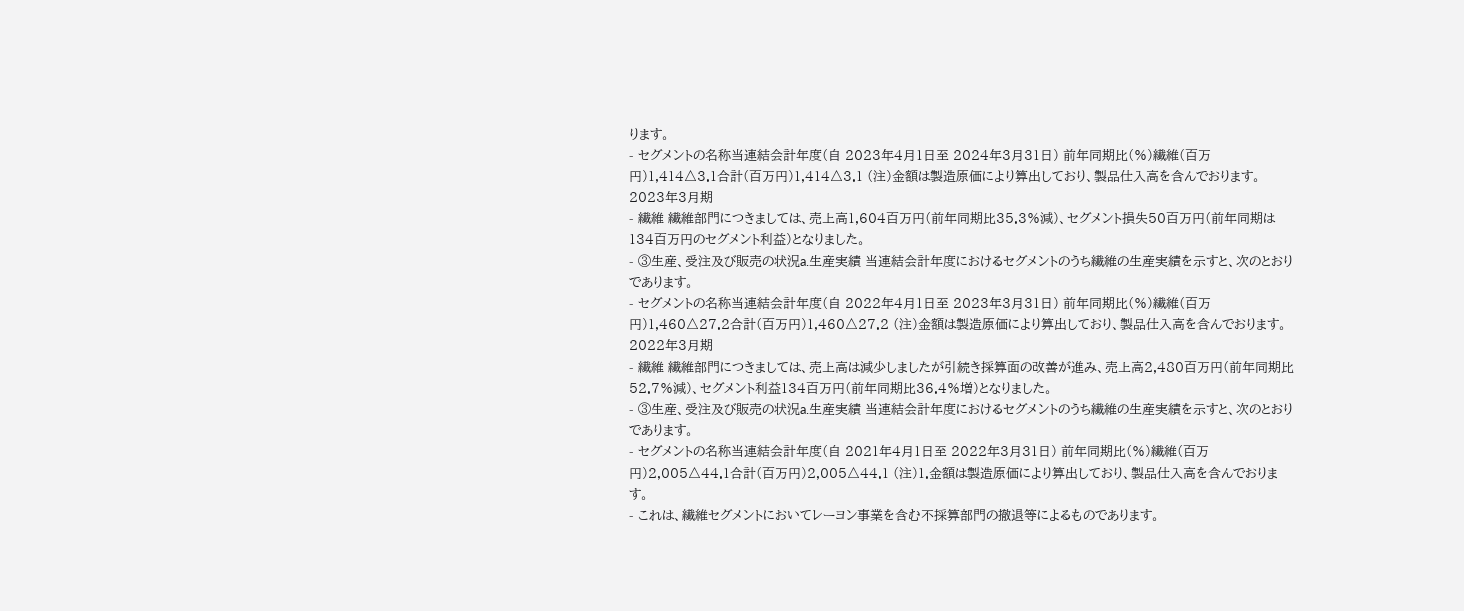ります。
- セグメントの名称当連結会計年度(自 2023年4月1日至 2024年3月31日) 前年同期比(%)繊維(百万円)1,414△3.1合計(百万円)1,414△3.1 (注)金額は製造原価により算出しており、製品仕入高を含んでおります。
2023年3月期
- 繊維 繊維部門につきましては、売上高1,604百万円(前年同期比35.3%減)、セグメント損失50百万円(前年同期は134百万円のセグメント利益)となりました。
- ③生産、受注及び販売の状況a.生産実績 当連結会計年度におけるセグメントのうち繊維の生産実績を示すと、次のとおりであります。
- セグメントの名称当連結会計年度(自 2022年4月1日至 2023年3月31日) 前年同期比(%)繊維(百万円)1,460△27.2合計(百万円)1,460△27.2 (注)金額は製造原価により算出しており、製品仕入高を含んでおります。
2022年3月期
- 繊維 繊維部門につきましては、売上高は減少しましたが引続き採算面の改善が進み、売上高2,480百万円(前年同期比52.7%減)、セグメント利益134百万円(前年同期比36.4%増)となりました。
- ③生産、受注及び販売の状況a.生産実績 当連結会計年度におけるセグメントのうち繊維の生産実績を示すと、次のとおりであります。
- セグメントの名称当連結会計年度(自 2021年4月1日至 2022年3月31日) 前年同期比(%)繊維(百万円)2,005△44.1合計(百万円)2,005△44.1 (注)1.金額は製造原価により算出しており、製品仕入高を含んでおります。
- これは、繊維セグメントにおいてレーヨン事業を含む不採算部門の撤退等によるものであります。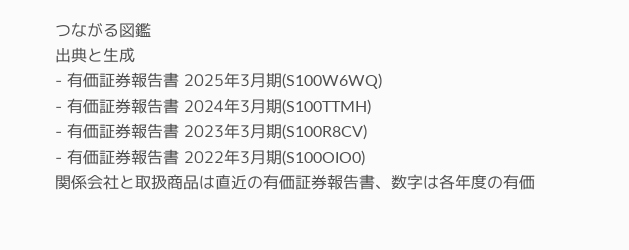つながる図鑑
出典と生成
- 有価証券報告書 2025年3月期(S100W6WQ)
- 有価証券報告書 2024年3月期(S100TTMH)
- 有価証券報告書 2023年3月期(S100R8CV)
- 有価証券報告書 2022年3月期(S100OIO0)
関係会社と取扱商品は直近の有価証券報告書、数字は各年度の有価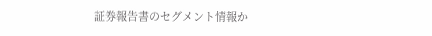証券報告書のセグメント情報か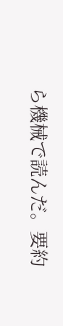ら機械で読んだ。要約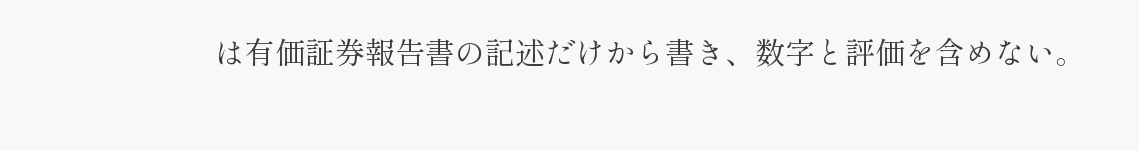は有価証券報告書の記述だけから書き、数字と評価を含めない。